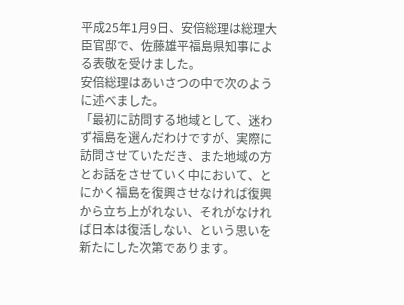平成25年1月9日、安倍総理は総理大臣官邸で、佐藤雄平福島県知事による表敬を受けました。
安倍総理はあいさつの中で次のように述べました。
「最初に訪問する地域として、迷わず福島を選んだわけですが、実際に訪問させていただき、また地域の方とお話をさせていく中において、とにかく福島を復興させなければ復興から立ち上がれない、それがなければ日本は復活しない、という思いを新たにした次第であります。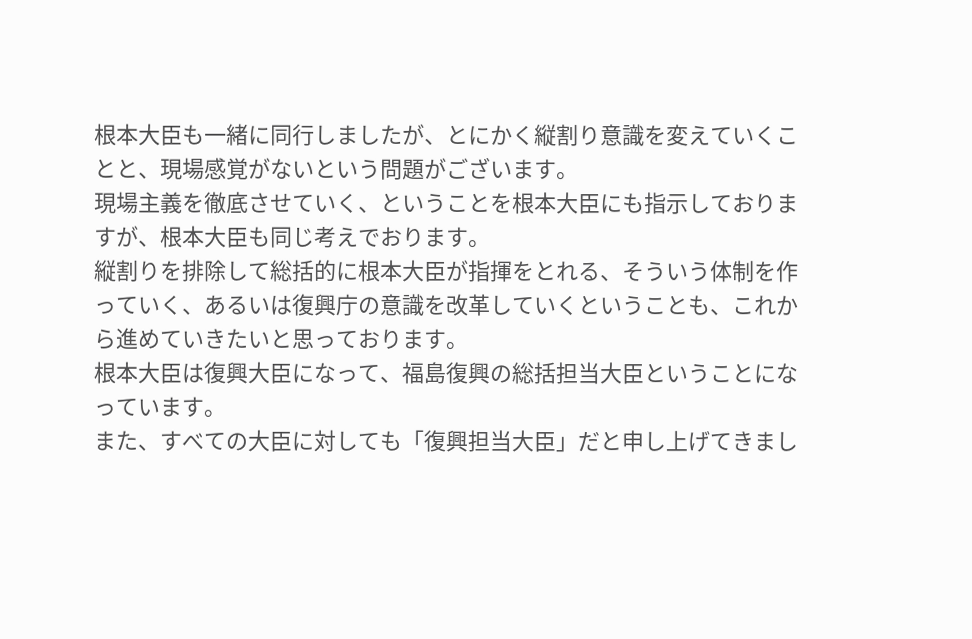根本大臣も一緒に同行しましたが、とにかく縦割り意識を変えていくことと、現場感覚がないという問題がございます。
現場主義を徹底させていく、ということを根本大臣にも指示しておりますが、根本大臣も同じ考えでおります。
縦割りを排除して総括的に根本大臣が指揮をとれる、そういう体制を作っていく、あるいは復興庁の意識を改革していくということも、これから進めていきたいと思っております。
根本大臣は復興大臣になって、福島復興の総括担当大臣ということになっています。
また、すべての大臣に対しても「復興担当大臣」だと申し上げてきまし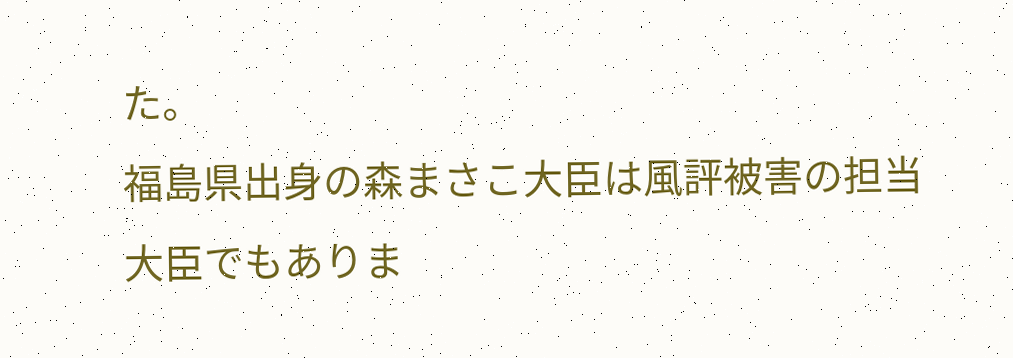た。
福島県出身の森まさこ大臣は風評被害の担当大臣でもありま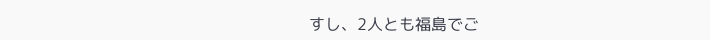すし、2人とも福島でご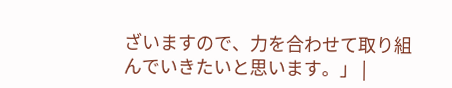ざいますので、力を合わせて取り組んでいきたいと思います。」 |